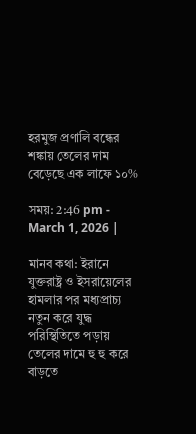হরমুজ প্রণালি বন্ধের শঙ্কায় তেলের দাম বেড়েছে এক লাফে ১০%

সময়: 2:46 pm - March 1, 2026 |

মানব কথা: ইরানে যুক্তরাষ্ট্র ও ইসরায়েলের হামলার পর মধ্যপ্রাচ্য নতুন করে যুদ্ধ পরিস্থিতিতে পড়ায় তেলের দামে হু হু করে বাড়তে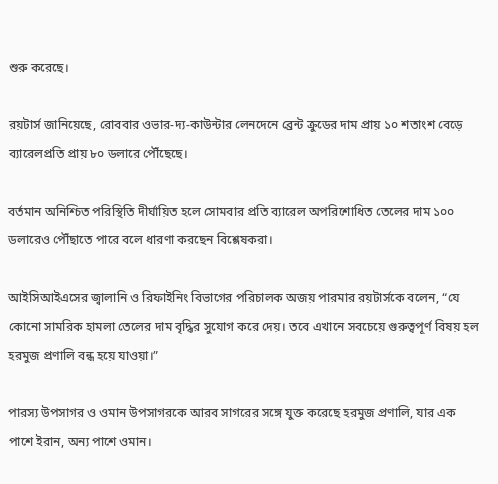শুরু করেছে।

রয়টার্স জানিয়েছে, রোববার ওভার-দ্য-কাউন্টার লেনদেনে ব্রেন্ট ক্রুডের দাম প্রায় ১০ শতাংশ বেড়ে ব্যারেলপ্রতি প্রায় ৮০ ডলারে পৌঁছেছে।

বর্তমান অনিশ্চিত পরিস্থিতি দীর্ঘায়িত হলে সোমবার প্রতি ব্যারেল অপরিশোধিত তেলের দাম ১০০ ডলারেও পৌঁছাতে পারে বলে ধারণা করছেন বিশ্লেষকরা।

আইসিআইএসের জ্বালানি ও রিফাইনিং বিভাগের পরিচালক অজয় পারমার রয়টার্সকে বলেন, “যে কোনো সামরিক হামলা তেলের দাম বৃদ্ধির সুযোগ করে দেয়। তবে এখানে সবচেয়ে গুরুত্বপূর্ণ বিষয় হল হরমুজ প্রণালি বন্ধ হয়ে যাওয়া।”

পারস্য উপসাগর ও ওমান উপসাগরকে আরব সাগরের সঙ্গে যুক্ত করেছে হরমুজ প্রণালি, যার এক পাশে ইরান, অন্য পাশে ওমান।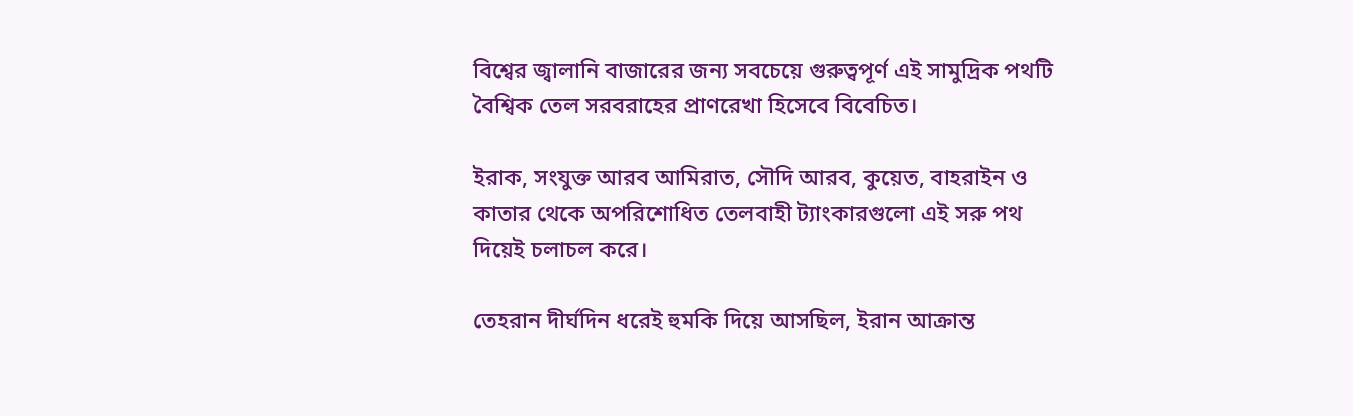বিশ্বের জ্বালানি বাজারের জন্য সবচেয়ে গুরুত্বপূর্ণ এই সামুদ্রিক পথটি বৈশ্বিক তেল সরবরাহের প্রাণরেখা হিসেবে বিবেচিত।

ইরাক, সংযুক্ত আরব আমিরাত, সৌদি আরব, কুয়েত, বাহরাইন ও কাতার থেকে অপরিশোধিত তেলবাহী ট্যাংকারগুলো এই সরু পথ দিয়েই চলাচল করে।

তেহরান দীর্ঘদিন ধরেই হুমকি দিয়ে আসছিল, ইরান আক্রান্ত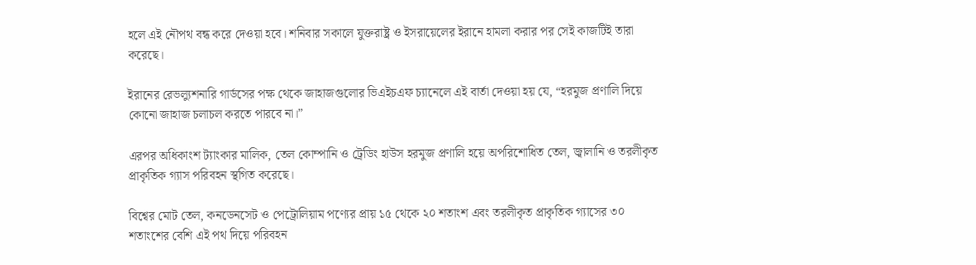হলে এই নৌপথ বন্ধ করে দেওয়া হবে। শনিবার সকালে যুক্তরাষ্ট্র ও ইসরায়েলের ইরানে হামলা করার পর সেই কাজটিই তারা করেছে।

ইরানের রেভল্যুশনারি গার্ডসের পক্ষ থেকে জাহাজগুলোর ভিএইচএফ চ্যানেলে এই বার্তা দেওয়া হয় যে, “হরমুজ প্রণালি দিয়ে কোনো জাহাজ চলাচল করতে পারবে না।”

এরপর অধিকাংশ ট্যাংকার মালিক, তেল কোম্পানি ও ট্রেডিং হাউস হরমুজ প্রণালি হয়ে অপরিশোধিত তেল, জ্বালানি ও তরলীকৃত প্রাকৃতিক গ্যাস পরিবহন স্থগিত করেছে।

বিশ্বের মোট তেল, কনডেনসেট ও পেট্রোলিয়াম পণ্যের প্রায় ১৫ থেকে ২০ শতাংশ এবং তরলীকৃত প্রাকৃতিক গ্যাসের ৩০ শতাংশের বেশি এই পথ দিয়ে পরিবহন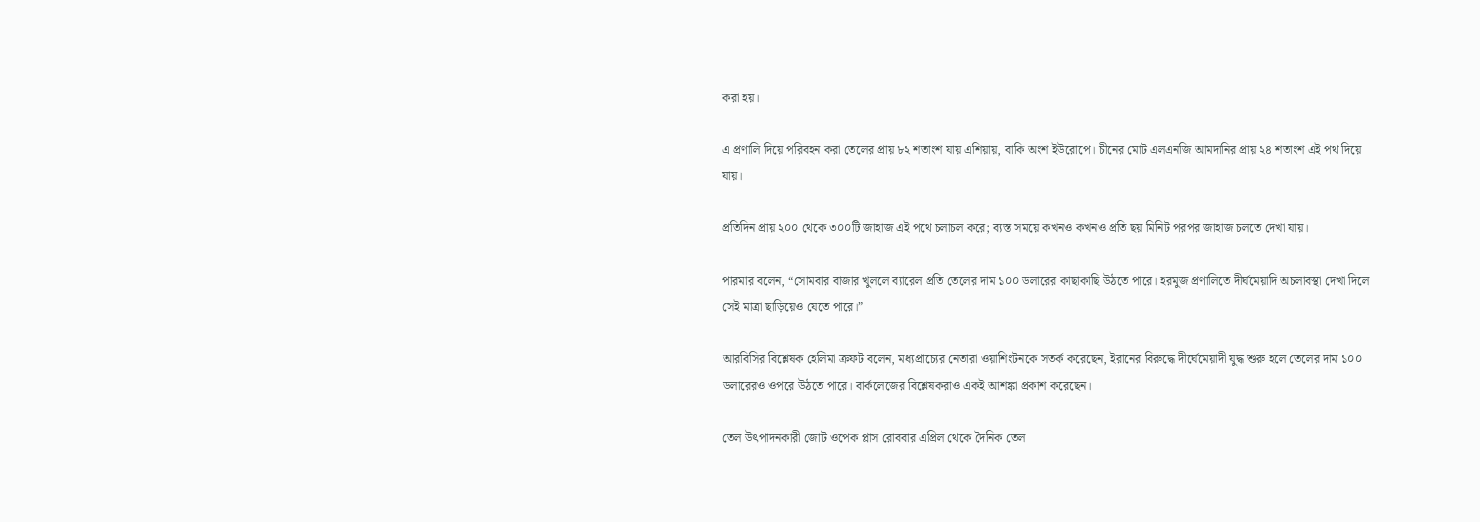করা হয়।

এ প্রণালি দিয়ে পরিবহন করা তেলের প্রায় ৮২ শতাংশ যায় এশিয়ায়, বাকি অংশ ইউরোপে। চীনের মোট এলএনজি আমদানির প্রায় ২৪ শতাংশ এই পথ দিয়ে যায়।

প্রতিদিন প্রায় ২০০ থেকে ৩০০টি জাহাজ এই পথে চলাচল করে; ব্যস্ত সময়ে কখনও কখনও প্রতি ছয় মিনিট পরপর জাহাজ চলতে দেখা যায়।

পারমার বলেন, “সোমবার বাজার খুললে ব্যারেল প্রতি তেলের দাম ১০০ ডলারের কাছাকাছি উঠতে পারে। হরমুজ প্রণালিতে দীর্ঘমেয়াদি অচলাবস্থা দেখা দিলে সেই মাত্রা ছাড়িয়েও যেতে পারে।”

আরবিসির বিশ্লেষক হেলিমা ক্রফট বলেন, মধ্যপ্রাচ্যের নেতারা ওয়াশিংটনকে সতর্ক করেছেন, ইরানের বিরুদ্ধে দীর্ঘেমেয়াদী যুদ্ধ শুরু হলে তেলের দাম ১০০ ডলারেরও ওপরে উঠতে পারে। বার্কলেজের বিশ্লেষকরাও একই আশঙ্কা প্রকাশ করেছেন।

তেল উৎপাদনকারী জোট ওপেক প্লাস রোববার এপ্রিল থেকে দৈনিক তেল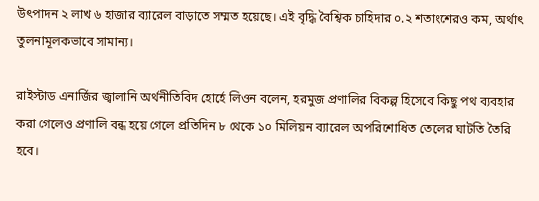উৎপাদন ২ লাখ ৬ হাজার ব্যারেল বাড়াতে সম্মত হয়েছে। এই বৃদ্ধি বৈশ্বিক চাহিদার ০.২ শতাংশেরও কম, অর্থাৎ তুলনামূলকভাবে সামান্য।

রাইস্টাড এনার্জির জ্বালানি অর্থনীতিবিদ হোর্হে লিওন বলেন, হরমুজ প্রণালির বিকল্প হিসেবে কিছু পথ ব্যবহার করা গেলেও প্রণালি বন্ধ হয়ে গেলে প্রতিদিন ৮ থেকে ১০ মিলিয়ন ব্যারেল অপরিশোধিত তেলের ঘাটতি তৈরি হবে।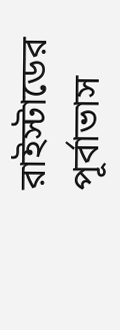রাইস্টাডের পূর্বাভাস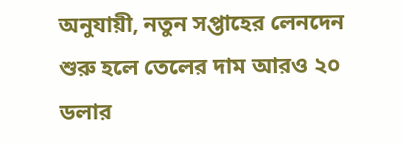অনুযায়ী, নতুন সপ্তাহের লেনদেন শুরু হলে তেলের দাম আরও ২০ ডলার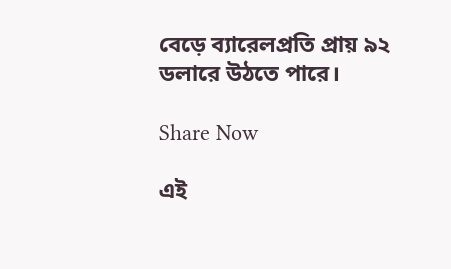বেড়ে ব্যারেলপ্রতি প্রায় ৯২ ডলারে উঠতে পারে।

Share Now

এই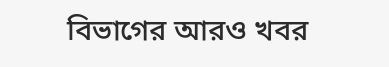বিভাগের আরও খবর